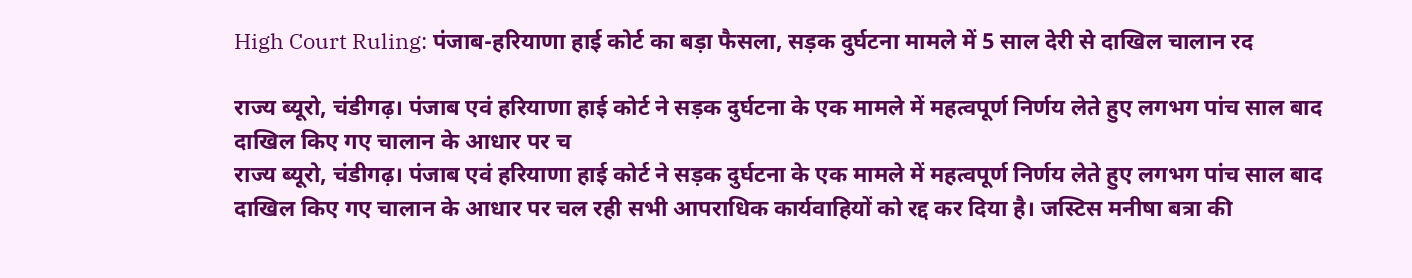High Court Ruling: पंजाब-हरियाणा हाई कोर्ट का बड़ा फैसला, सड़क दुर्घटना मामले में 5 साल देरी से दाखिल चालान रद

राज्य ब्यूरो, चंडीगढ़। पंजाब एवं हरियाणा हाई कोर्ट ने सड़क दुर्घटना के एक मामले में महत्वपूर्ण निर्णय लेते हुए लगभग पांच साल बाद दाखिल किए गए चालान के आधार पर च
राज्य ब्यूरो, चंडीगढ़। पंजाब एवं हरियाणा हाई कोर्ट ने सड़क दुर्घटना के एक मामले में महत्वपूर्ण निर्णय लेते हुए लगभग पांच साल बाद दाखिल किए गए चालान के आधार पर चल रही सभी आपराधिक कार्यवाहियों को रद्द कर दिया है। जस्टिस मनीषा बत्रा की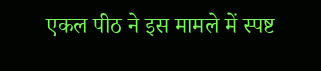एकल पीठ ने इस मामले में स्पष्ट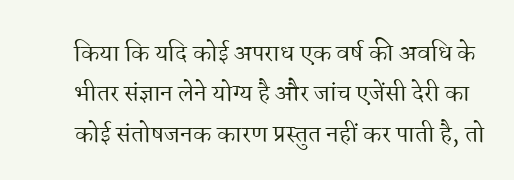किया कि यदि कोई अपराध एक वर्ष की अवधि के भीतर संज्ञान लेने योग्य है और जांच एजेंसी देरी का कोई संतोषजनक कारण प्रस्तुत नहीं कर पाती है, तो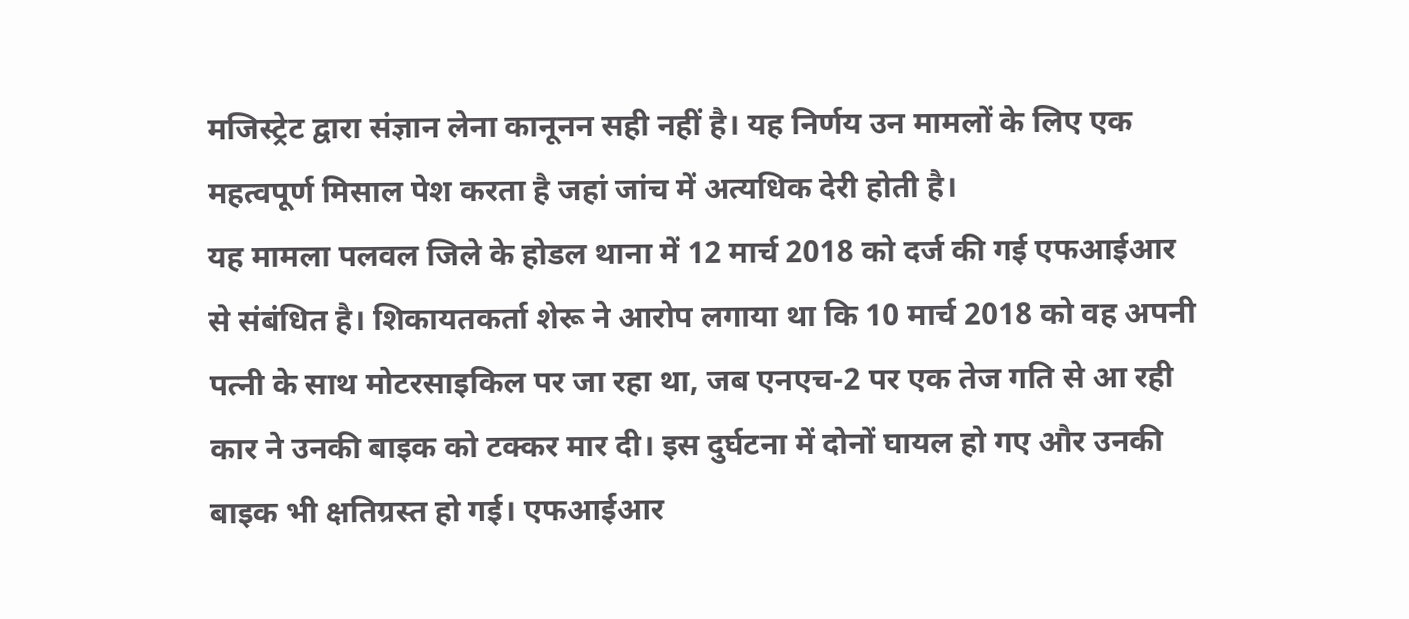मजिस्ट्रेट द्वारा संज्ञान लेना कानूनन सही नहीं है। यह निर्णय उन मामलों के लिए एक महत्वपूर्ण मिसाल पेश करता है जहां जांच में अत्यधिक देरी होती है।
यह मामला पलवल जिले के होडल थाना में 12 मार्च 2018 को दर्ज की गई एफआईआर से संबंधित है। शिकायतकर्ता शेरू ने आरोप लगाया था कि 10 मार्च 2018 को वह अपनी पत्नी के साथ मोटरसाइकिल पर जा रहा था, जब एनएच-2 पर एक तेज गति से आ रही कार ने उनकी बाइक को टक्कर मार दी। इस दुर्घटना में दोनों घायल हो गए और उनकी बाइक भी क्षतिग्रस्त हो गई। एफआईआर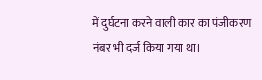में दुर्घटना करने वाली कार का पंजीकरण नंबर भी दर्ज किया गया था।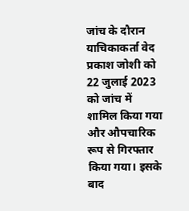जांच के दौरान याचिकाकर्ता वेद प्रकाश जोशी को 22 जुलाई 2023 को जांच में शामिल किया गया और औपचारिक रूप से गिरफ्तार किया गया। इसके बाद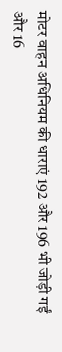मोटर वाहन अधिनियम की धाराएं 192 और 196 भी जोड़ी गईं और 16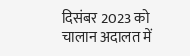दिसंबर 2023 को चालान अदालत में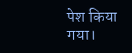पेश किया गया।